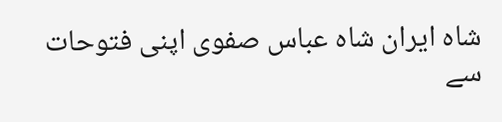شاہ ایران شاہ عباس صفوی اپنی فتوحات سے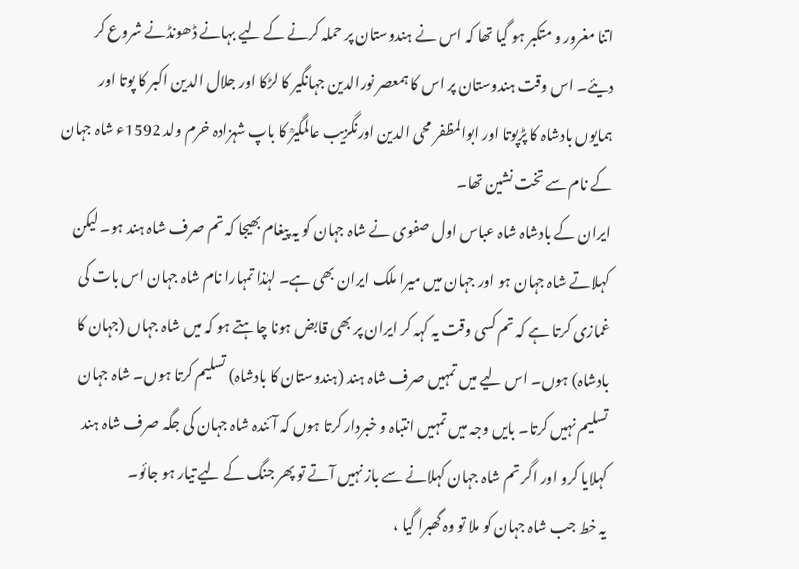اتنا مغرور و متکبر ہو گیا تھا کہ اس نے ہندوستان پر حملہ کرنے کے لیے بہانے ڈھونڈنے شروع کر دیئے۔ اس وقت ہندوستان پر اس کا ہمعصر نورالدین جہانگیر کا لڑکا اور جلال الدین اکبر کا پوتا اور ہمایوں بادشاہ کا پڑپوتا اور ابوالمظفر محی الدین اورنگزیب عالمگیرؒ کا باپ شہزادہ خرم ولد 1592ء شاہ جہان کے نام سے تخت نشین تھا۔
ایران کے بادشاہ شاہ عباس اول صفوی نے شاہ جہان کو یہ پیغام بھیجا کہ تم صرف شاہ ہند ہو۔ لیکن کہلاتے شاہ جہان ہو اور جہان میں میرا ملک ایران بھی ہے۔ لہٰذا تمہارا نام شاہ جہان اس بات کی غمازی کرتا ہے کہ تم کسی وقت یہ کہہ کر ایران پر بھی قابض ہونا چاہتے ہو کہ میں شاہ جہاں (جہان کا بادشاہ) ہوں۔ اس لیے میں تمہیں صرف شاہ ہند (ہندوستان کا بادشاہ) تسلیم کرتا ہوں۔ شاہ جہان تسلیم نہیں کرتا۔ بایں وجہ میں تمہیں انتباہ و خبردار کرتا ہوں کہ آئندہ شاہ جہان کی جگہ صرف شاہ ہند کہلایا کرو اور اگر تم شاہ جہان کہلانے سے باز نہیں آتے تو پھر جنگ کے لیے تیار ہو جائو۔
یہ خط جب شاہ جہان کو ملا تو وہ گھبرا گیا ،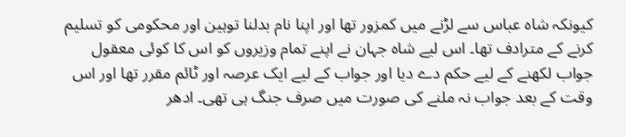کیونکہ شاہ عباس سے لڑنے میں کمزور تھا اور اپنا نام بدلنا توہین اور محکومی کو تسلیم کرنے کے مترادف تھا۔ اس لیے شاہ جہان نے اپنے تمام وزیروں کو اس کا کوئی معقول جواب لکھنے کے لیے حکم دے دیا اور جواب کے لیے ایک عرصہ اور ٹائم مقرر تھا اور اس وقت کے بعد جواب نہ ملنے کی صورت میں صرف جنگ ہی تھی۔ ادھر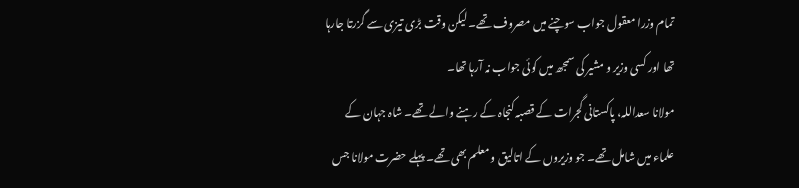تمام وزرا معقول جواب سوچنے میں مصروف تھے۔ لیکن وقت بڑی تیزی سے گزرتا جارہا تھا اور کسی وزیر و مشیر کی سمجھ میں کوئی جواب نہ آرہا تھا۔
مولانا سعداللہ، پاکستانی گجرات کے قصبہ کنجاہ کے رہنے والے تھے۔ شاہ جہان کے علماء میں شامل تھے۔ جو وزیروں کے اتالیق و معلم بھی تھے۔ پہلے حضرت مولانا جس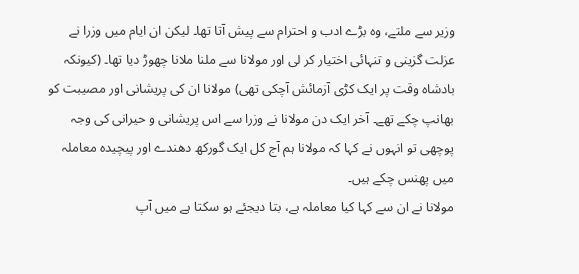وزیر سے ملتے، وہ بڑے ادب و احترام سے پیش آتا تھا۔ لیکن ان ایام میں وزرا نے عزلت گزینی و تنہائی اختیار کر لی اور مولانا سے ملنا ملانا چھوڑ دیا تھا۔ (کیونکہ بادشاہ وقت پر ایک کڑی آزمائش آچکی تھی) مولانا ان کی پریشانی اور مصیبت کو بھانپ چکے تھے۔ آخر ایک دن مولانا نے وزرا سے اس پریشانی و حیرانی کی وجہ پوچھی تو انہوں نے کہا کہ مولانا ہم آج کل ایک گورکھ دھندے اور پیچیدہ معاملہ میں پھنس چکے ہیں۔
مولانا نے ان سے کہا کیا معاملہ ہے، بتا دیجئے ہو سکتا ہے میں آپ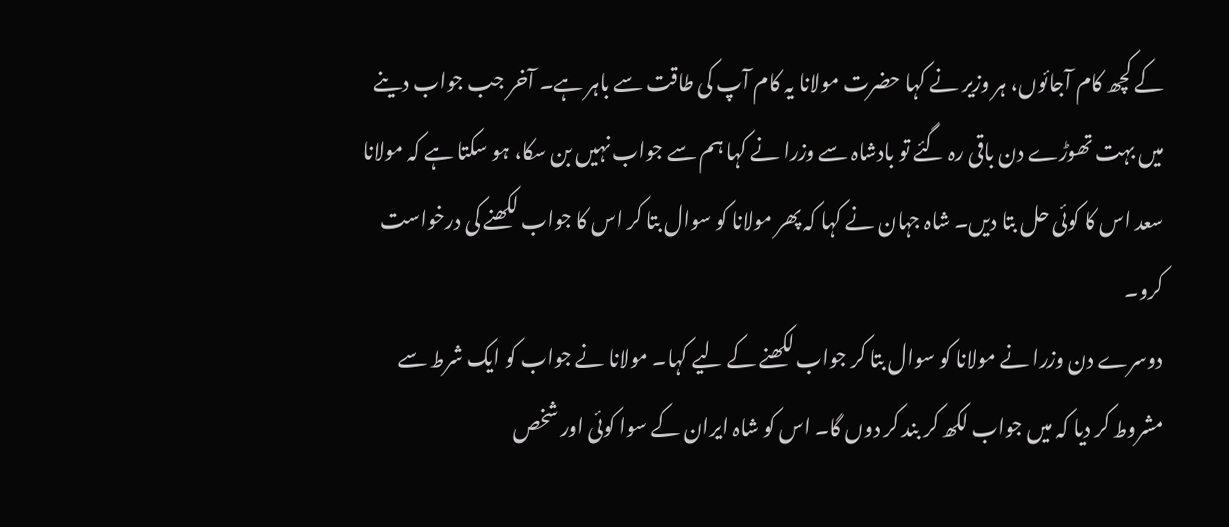کے کچھ کام آجائوں، ہر وزیر نے کہا حضرت مولانا یہ کام آپ کی طاقت سے باہر ہے۔ آخر جب جواب دینے میں بہت تھوڑے دن باقی رہ گئے تو بادشاہ سے وزرا نے کہا ہم سے جواب نہیں بن سکا، ہو سکتا ہے کہ مولانا سعد اس کا کوئی حل بتا دیں۔ شاہ جہان نے کہا کہ پھر مولانا کو سوال بتا کر اس کا جواب لکھنے کی درخواست کرو۔
دوسرے دن وزرا نے مولانا کو سوال بتا کر جواب لکھنے کے لیے کہا۔ مولانا نے جواب کو ایک شرط سے مشروط کر دیا کہ میں جواب لکھ کر بند کر دوں گا۔ اس کو شاہ ایران کے سوا کوئی اور شخص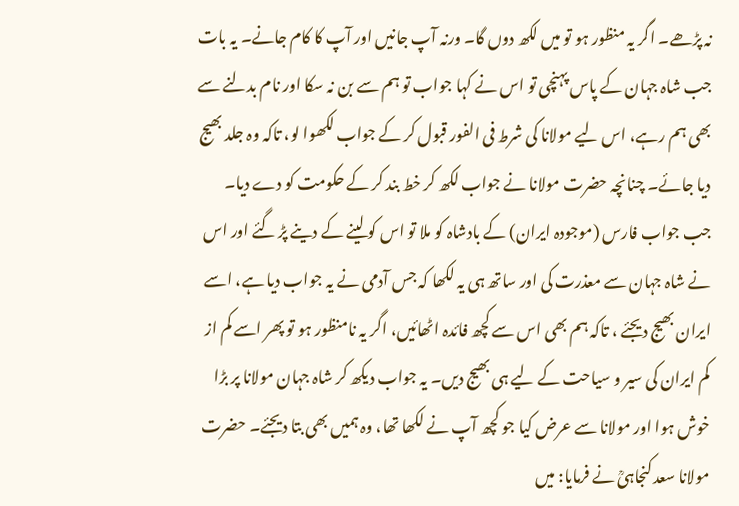نہ پڑھے۔ اگر یہ منظور ہو تو میں لکھ دوں گا۔ ورنہ آپ جانیں اور آپ کا کام جانے۔ یہ بات جب شاہ جہان کے پاس پہنچی تو اس نے کہا جواب تو ہم سے بن نہ سکا اور نام بدلنے سے بھی ہم رہے، اس لیے مولانا کی شرط فی الفور قبول کر کے جواب لکھوا لو، تاکہ وہ جلد بھیج دیا جائے۔ چنانچہ حضرت مولانا نے جواب لکھ کر خط بند کر کے حکومت کو دے دیا۔
جب جواب فارس (موجودہ ایران) کے بادشاہ کو ملا تو اس کو لینے کے دینے پڑ گئے اور اس نے شاہ جہان سے معذرت کی اور ساتھ ہی یہ لکھا کہ جس آدمی نے یہ جواب دیا ہے، اسے ایران بھیج دیجئے ، تاکہ ہم بھی اس سے کچھ فائدہ اٹھائیں، اگر یہ نامنظور ہو تو پھر اسے کم از کم ایران کی سیر و سیاحت کے لیے ہی بھیج دیں۔ یہ جواب دیکھ کر شاہ جہان مولانا پر بڑا خوش ہوا اور مولانا سے عرض کیا جو کچھ آپ نے لکھا تھا، وہ ہمیں بھی بتا دیجئے۔ حضرت مولانا سعد کنجاہیؒ نے فرمایا: میں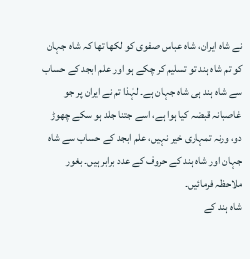نے شاہ ایران، شاہ عباس صفوی کو لکھا تھا کہ شاہ جہان کو تم شاہ ہند تو تسلیم کر چکے ہو اور علم ابجد کے حساب سے شاہ ہند ہی شاہ جہان ہے۔ لہٰذا تم نے ایران پر جو غاصبانہ قبضہ کیا ہوا ہے، اسے جتنا جلد ہو سکے چھوڑ دو، ورنہ تمہاری خیر نہیں، علم ابجد کے حساب سے شاہ جہان اور شاہ ہند کے حروف کے عدد برابر ہیں۔ بغور ملاحظہ فرمائیں۔
شاہ ہند کے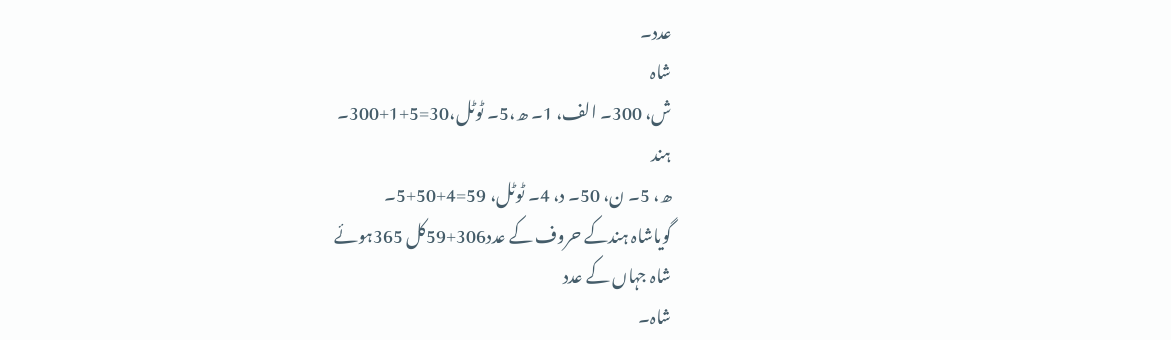عدد۔
شاہ
ش، 300۔ الف، 1۔ ھ،5۔ ٹوٹل،30=5+1+300۔
ہند
ھ، 5۔ ن، 50۔ د، 4۔ ٹوٹل، 59=4+50+5۔
گویاشاہ ہندکے حروف کے عدد306+59کل 365ہوئے
شاہ جہاں کے عدد
شاہ۔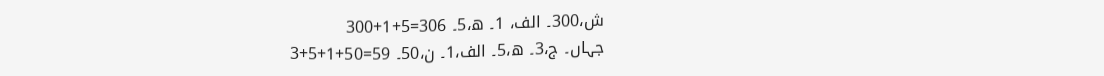ش،300۔ الف، 1۔ ھ،5۔ 306=5+1+300
جہاں۔ ج،3۔ ھ،5۔ الف،1۔ ن،50۔ 59=50+1+5+3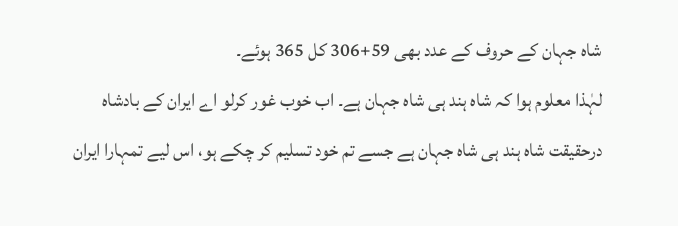شاہ جہان کے حروف کے عدد بھی 59+306 کل 365 ہوئے۔
لہٰذا معلوم ہوا کہ شاہ ہند ہی شاہ جہان ہے۔ اب خوب غور کرلو اے ایران کے بادشاہ درحقیقت شاہ ہند ہی شاہ جہان ہے جسے تم خود تسلیم کر چکے ہو، اس لیے تمہارا ایران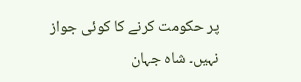پر حکومت کرنے کا کوئی جواز نہیں۔ شاہ جہان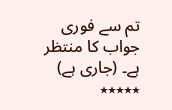تم سے فوری جواب کا منتظر ہے۔ (جاری ہے)
٭٭٭٭٭